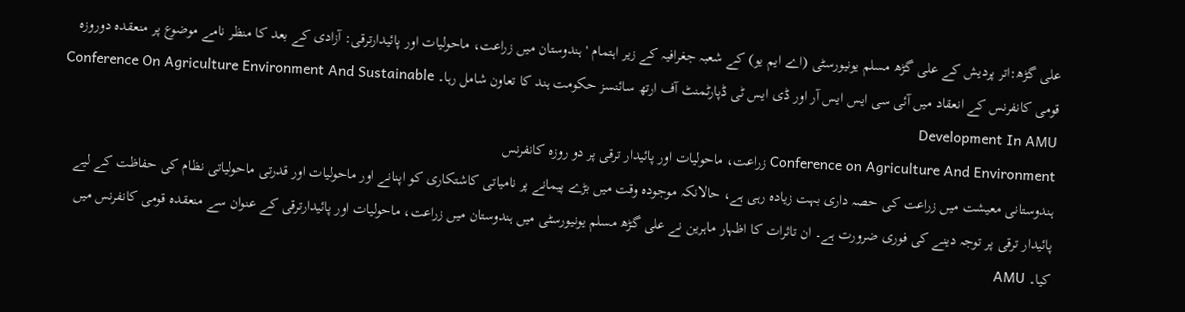علی گڑھ:اتر پردیش کے علی گڑھ مسلم یونیورسٹی (اے ایم یو) کے شعبہ جغرافیہ کے زیر اہتمام 'ہندوستان میں زراعت، ماحولیات اور پائیدارترقی: آزادی کے بعد کا منظر نامے موضوع پر منعقدہ دوروزہ قومی کانفرنس کے انعقاد میں آئی سی ایس ایس آر اور ڈی ایس ٹی ڈپارٹمنٹ آف ارتھ سائنسز حکومت ہند کا تعاون شامل رہا۔ Conference On Agriculture Environment And Sustainable Development In AMU
Conference on Agriculture And Environment زراعت، ماحولیات اور پائیدار ترقی پر دو روزہ کانفرنس
ہندوستانی معیشت میں زراعت کی حصہ داری بہت زیادہ رہی ہے، حالانکہ موجودہ وقت میں بڑے پیمانے پر نامیاتی کاشتکاری کو اپنانے اور ماحولیات اور قدرتی ماحولیاتی نظام کی حفاظت کے لیے پائیدار ترقی پر توجہ دینے کی فوری ضرورت ہے۔ ان تاثرات کا اظہار ماہرین نے علی گڑھ مسلم یونیورسٹی میں ہندوستان میں زراعت، ماحولیات اور پائیدارترقی کے عنوان سے منعقدہ قومی کانفرنس میں کیا۔ AMU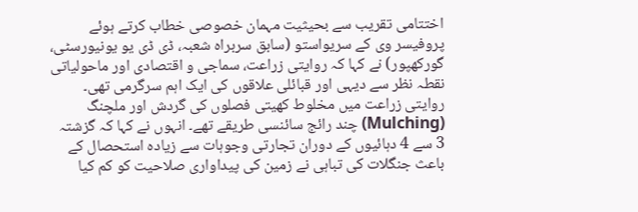اختتامی تقریب سے بحیثیت مہمان خصوصی خطاب کرتے ہوئے پروفیسر وی کے سریواستو (سابق سربراہ شعبہ، ڈی ڈی یو یونیورسٹی، گورکھپور) نے کہا کہ روایتی زراعت، سماجی و اقتصادی اور ماحولیاتی نقطہ نظر سے دیہی اور قبائلی علاقوں کی ایک اہم سرگرمی تھی۔ روایتی زراعت میں مخلوط کھیتی فصلوں کی گردش اور ملچنگ (Mulching) چند رائج سائنسی طریقے تھے۔ انہوں نے کہا کہ گزشتہ 3 سے 4 دہائیوں کے دوران تجارتی وجوہات سے زیادہ استحصال کے باعث جنگلات کی تباہی نے زمین کی پیداواری صلاحیت کو کم کیا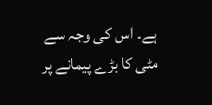ہے۔ اس کی وجہ سے مٹی کا بڑے پیمانے پر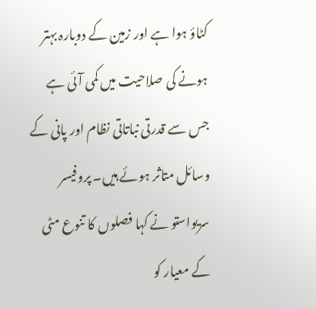کٹاؤ ہوا ہے اور زمین کے دوبارہ بہتر ہونے کی صلاحیت میں کمی آئی ہے جس سے قدرتی نباتاتی نظام اور پانی کے وسائل متاثر ہوئے ہیں۔ پروفیسر سریواستو نے کہا فصلوں کا تنوع مٹی کے معیار کو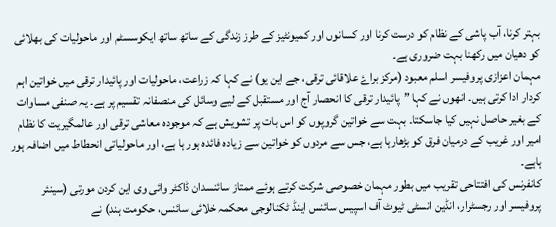بہتر کرنا، آب پاشی کے نظام کو درست کرنا اور کسانوں اور کمیونٹیز کے طرز زندگی کے ساتھ ساتھ ایکوسسٹم اور ماحولیات کی بھلائی کو دھیان میں رکھنا بہت ضروری ہے۔
مہمان اعزازی پروفیسر اسلم معبود (مرکز براۓ علاقائی ترقی، جے این یو) نے کہا کہ زراعت، ماحولیات اور پائیدار ترقی میں خواتین اہم کردار ادا کرتی ہیں۔ انھوں نے کہا ”پائیدار ترقی کا انحصار آج اور مستقبل کے لیے وسائل کی منصفانہ تقسیم پر ہے۔ یہ صنفی مساوات کے بغیر حاصل نہیں کیا جاسکتا۔ بہت سے خواتین گروپوں کو اس بات پر تشویش ہے کہ موجودہ معاشی ترقی اور عالمگیریت کا نظام امیر اور غریب کے درمیان فرق کو بڑھارہا ہے، جس سے مردوں کو خواتین سے زیادہ فائدہ ہور ہا ہے، اور ماحولیاتی انحطاط میں اضافہ ہور ہاہے۔
کانفرنس کی افتتاحی تقریب میں بطور مہمان خصوصی شرکت کرتے ہوئے ممتاز سائنسدان ڈاکٹر وائی وی این کردن مورتی (سینئر پروفیسر اور رجسٹرار، انڈین انسٹی ٹیوٹ آف اسپیس سائنس اینڈ ٹکنالوجی محکمہ خلائی سائنس، حکومت ہند) نے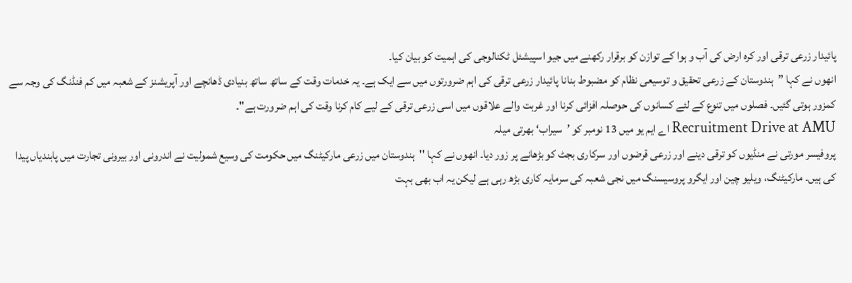پائیدار زرعی ترقی اور کرہ ارض کی آب و ہوا کے توازن کو برقرار رکھنے میں جیو اسپیشئل ٹکنالوجی کی اہمیت کو بیان کیا۔
انھوں نے کہا ”ہندوستان کے زرعی تحقیق و توسیعی نظام کو مضبوط بنانا پائیدار زرعی ترقی کی اہم ضرورتوں میں سے ایک ہے۔ یہ خدمات وقت کے ساتھ ساتھ بنیادی ڈھانچے اور آپریشنز کے شعبہ میں کم فنڈنگ کی وجہ سے کمزور ہوتی گئیں۔ فصلوں میں تنوع کے لئے کسانوں کی حوصلہ افزائی کرنا اور غربت والے علاقوں میں اسی زرعی ترقی کے لیے کام کرنا وقت کی اہم ضرورت ہے"۔
Recruitment Drive at AMU اے ایم یو میں 13 نومبر کو ’سیراب‘ بھرتی میلہ
پروفیسر مورتی نے منڈیوں کو ترقی دینے اور زرعی قرضوں اور سرکاری بجٹ کو بڑھانے پر زور دیا۔ انھوں نے کہا ''ہندوستان میں زرعی مارکیٹنگ میں حکومت کی وسیع شمولیت نے اندرونی اور بیرونی تجارت میں پابندیاں پیدا کی ہیں۔ مارکیٹنگ، ویلیو چین اور ایگرو پروسیسنگ میں نجی شعبہ کی سرمایہ کاری بڑھ رہی ہے لیکن یہ اب بھی بہت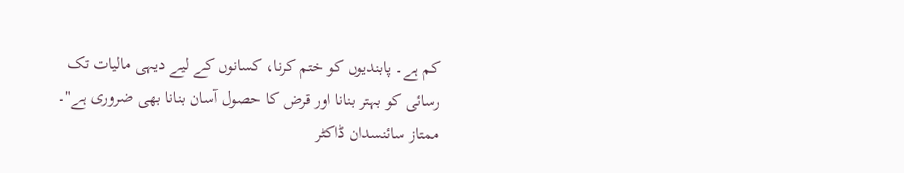کم ہے۔ پابندیوں کو ختم کرنا، کسانوں کے لیے دیہی مالیات تک رسائی کو بہتر بنانا اور قرض کا حصول آسان بنانا بھی ضروری ہے"۔
ممتاز سائنسدان ڈاکٹر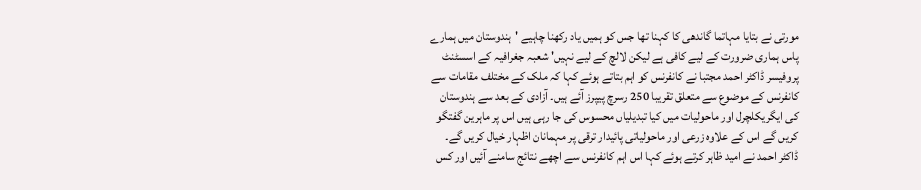مورتی نے بتایا مہاتما گاندھی کا کہنا تھا جس کو ہمیں یاد رکھنا چاہیے 'ہندوستان میں ہمارے پاس ہماری ضرورت کے لیے کافی ہے لیکن لالچ کے لیے نہیں' شعبہ جغرافیہ کے اسسٹنٹ پروفیسر ڈاکٹر احمد مجتبا نے کانفرنس کو اہم بتاتے ہوئے کہا کہ ملک کے مختلف مقامات سے کانفرنس کے موضوع سے متعلق تقریبا 250 رسرچ پیپرز آئے ہیں۔ آزادی کے بعد سے ہندوستان کی ایگریکلچرل اور ماحولیات میں کیا تبدیلیاں محسوس کی جا رہی ہیں اس پر ماہرین گفتگو کریں گے اس کے علاوہ زرعی اور ماحولیاتی پائیدار ترقی پر مہمانان اظہار خیال کریں گے۔ ڈاکٹر احمد نے امید ظاہر کرتے ہوئے کہا اس اہم کانفرنس سے اچھے نتائج سامنے آئیں اور کس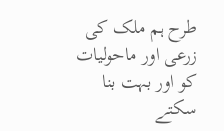طرح ہم ملک کی زرعی اور ماحولیات کو اور بہت بنا سکتے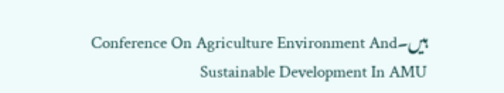ہیں۔Conference On Agriculture Environment And Sustainable Development In AMU